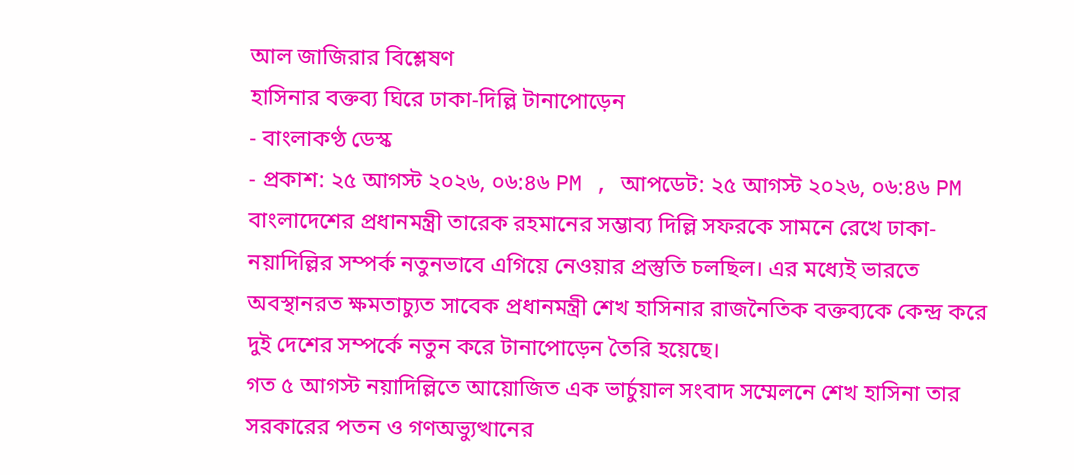আল জাজিরার বিশ্লেষণ
হাসিনার বক্তব্য ঘিরে ঢাকা-দিল্লি টানাপোড়েন
- বাংলাকণ্ঠ ডেস্ক
- প্রকাশ: ২৫ আগস্ট ২০২৬, ০৬:৪৬ PM , আপডেট: ২৫ আগস্ট ২০২৬, ০৬:৪৬ PM
বাংলাদেশের প্রধানমন্ত্রী তারেক রহমানের সম্ভাব্য দিল্লি সফরকে সামনে রেখে ঢাকা-নয়াদিল্লির সম্পর্ক নতুনভাবে এগিয়ে নেওয়ার প্রস্তুতি চলছিল। এর মধ্যেই ভারতে অবস্থানরত ক্ষমতাচ্যুত সাবেক প্রধানমন্ত্রী শেখ হাসিনার রাজনৈতিক বক্তব্যকে কেন্দ্র করে দুই দেশের সম্পর্কে নতুন করে টানাপোড়েন তৈরি হয়েছে।
গত ৫ আগস্ট নয়াদিল্লিতে আয়োজিত এক ভার্চুয়াল সংবাদ সম্মেলনে শেখ হাসিনা তার সরকারের পতন ও গণঅভ্যুত্থানের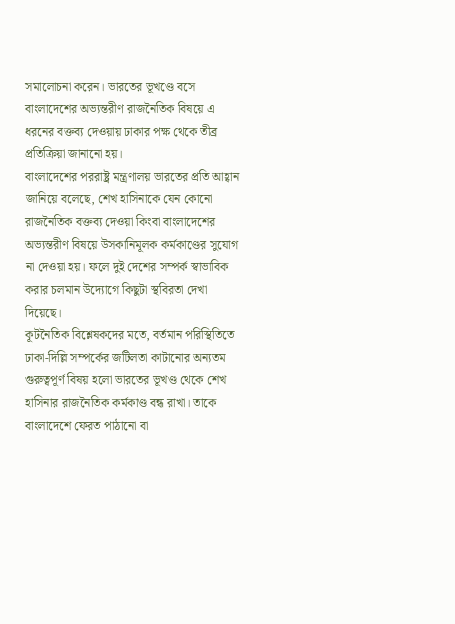সমালোচনা করেন। ভারতের ভূখণ্ডে বসে বাংলাদেশের অভ্যন্তরীণ রাজনৈতিক বিষয়ে এ ধরনের বক্তব্য দেওয়ায় ঢাকার পক্ষ থেকে তীব্র প্রতিক্রিয়া জানানো হয়।
বাংলাদেশের পররাষ্ট্র মন্ত্রণালয় ভারতের প্রতি আহ্বান জানিয়ে বলেছে, শেখ হাসিনাকে যেন কোনো রাজনৈতিক বক্তব্য দেওয়া কিংবা বাংলাদেশের অভ্যন্তরীণ বিষয়ে উসকানিমূলক কর্মকাণ্ডের সুযোগ না দেওয়া হয়। ফলে দুই দেশের সম্পর্ক স্বাভাবিক করার চলমান উদ্যোগে কিছুটা স্থবিরতা দেখা দিয়েছে।
কূটনৈতিক বিশ্লেষকদের মতে, বর্তমান পরিস্থিতিতে ঢাকা-দিল্লি সম্পর্কের জটিলতা কাটানোর অন্যতম গুরুত্বপূর্ণ বিষয় হলো ভারতের ভূখণ্ড থেকে শেখ হাসিনার রাজনৈতিক কর্মকাণ্ড বন্ধ রাখা। তাকে বাংলাদেশে ফেরত পাঠানো বা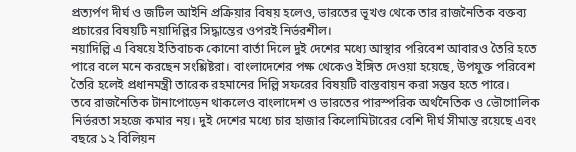প্রত্যর্পণ দীর্ঘ ও জটিল আইনি প্রক্রিয়ার বিষয় হলেও, ভারতের ভূখণ্ড থেকে তার রাজনৈতিক বক্তব্য প্রচারের বিষয়টি নয়াদিল্লির সিদ্ধান্তের ওপরই নির্ভরশীল।
নয়াদিল্লি এ বিষয়ে ইতিবাচক কোনো বার্তা দিলে দুই দেশের মধ্যে আস্থার পরিবেশ আবারও তৈরি হতে পারে বলে মনে করছেন সংশ্লিষ্টরা। বাংলাদেশের পক্ষ থেকেও ইঙ্গিত দেওয়া হয়েছে, উপযুক্ত পরিবেশ তৈরি হলেই প্রধানমন্ত্রী তারেক রহমানের দিল্লি সফরের বিষয়টি বাস্তবায়ন করা সম্ভব হতে পারে।
তবে রাজনৈতিক টানাপোড়েন থাকলেও বাংলাদেশ ও ভারতের পারস্পরিক অর্থনৈতিক ও ভৌগোলিক নির্ভরতা সহজে কমার নয়। দুই দেশের মধ্যে চার হাজার কিলোমিটারের বেশি দীর্ঘ সীমান্ত রয়েছে এবং বছরে ১২ বিলিয়ন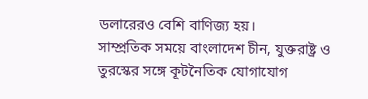ডলারেরও বেশি বাণিজ্য হয়।
সাম্প্রতিক সময়ে বাংলাদেশ চীন, যুক্তরাষ্ট্র ও তুরস্কের সঙ্গে কূটনৈতিক যোগাযোগ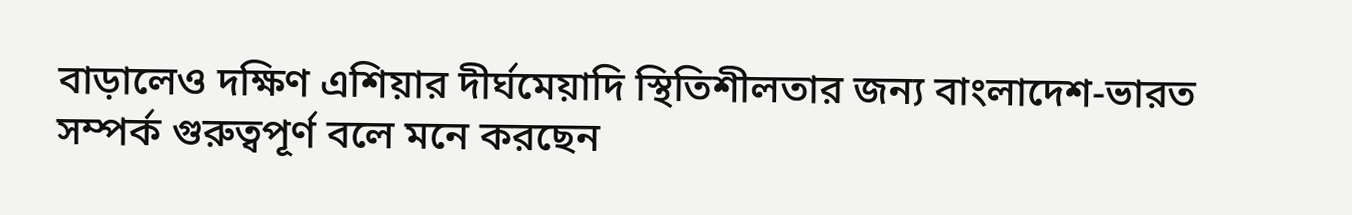বাড়ালেও দক্ষিণ এশিয়ার দীর্ঘমেয়াদি স্থিতিশীলতার জন্য বাংলাদেশ-ভারত সম্পর্ক গুরুত্বপূর্ণ বলে মনে করছেন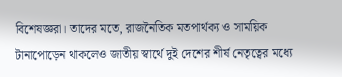বিশেষজ্ঞরা। তাদের মতে, রাজনৈতিক মতপার্থক্য ও সাময়িক টানাপোড়েন থাকলেও জাতীয় স্বার্থে দুই দেশের শীর্ষ নেতৃত্বের মধ্যে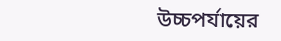উচ্চপর্যায়ের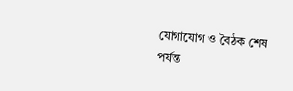যোগাযোগ ও বৈঠক শেষ পর্যন্ত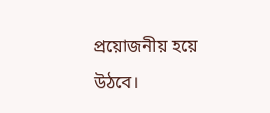প্রয়োজনীয় হয়ে উঠবে।